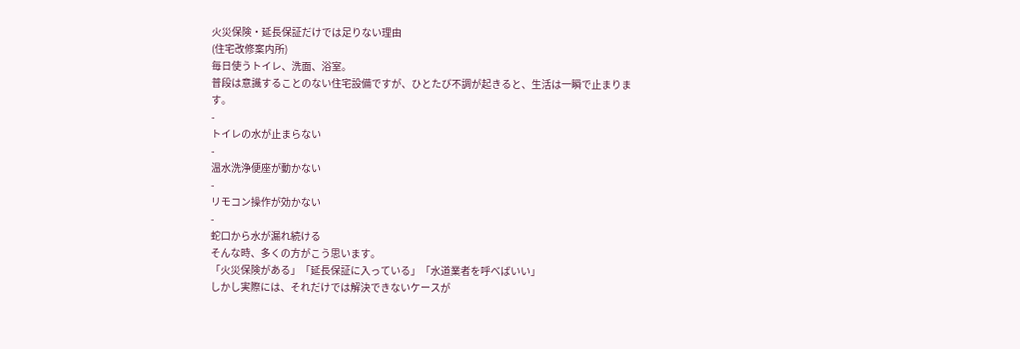火災保険・延長保証だけでは足りない理由
(住宅改修案内所)
毎日使うトイレ、洗面、浴室。
普段は意識することのない住宅設備ですが、ひとたび不調が起きると、生活は一瞬で止まります。
-
トイレの水が止まらない
-
温水洗浄便座が動かない
-
リモコン操作が効かない
-
蛇口から水が漏れ続ける
そんな時、多くの方がこう思います。
「火災保険がある」「延長保証に入っている」「水道業者を呼べばいい」
しかし実際には、それだけでは解決できないケースが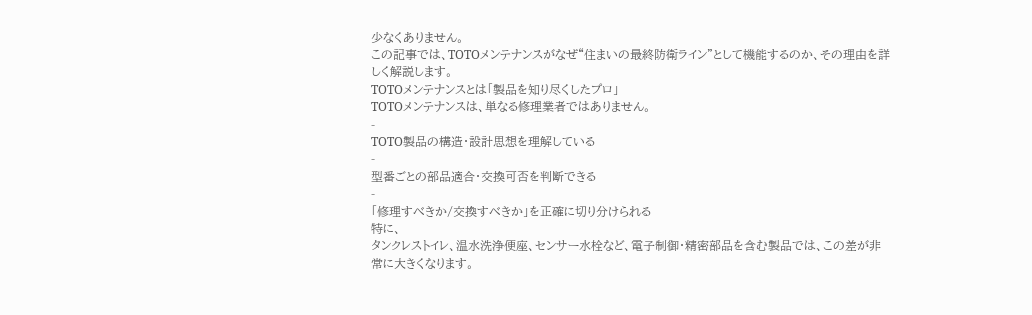少なくありません。
この記事では、TOTOメンテナンスがなぜ“住まいの最終防衛ライン”として機能するのか、その理由を詳しく解説します。
TOTOメンテナンスとは「製品を知り尽くしたプロ」
TOTOメンテナンスは、単なる修理業者ではありません。
-
TOTO製品の構造・設計思想を理解している
-
型番ごとの部品適合・交換可否を判断できる
-
「修理すべきか/交換すべきか」を正確に切り分けられる
特に、
タンクレストイレ、温水洗浄便座、センサー水栓など、電子制御・精密部品を含む製品では、この差が非常に大きくなります。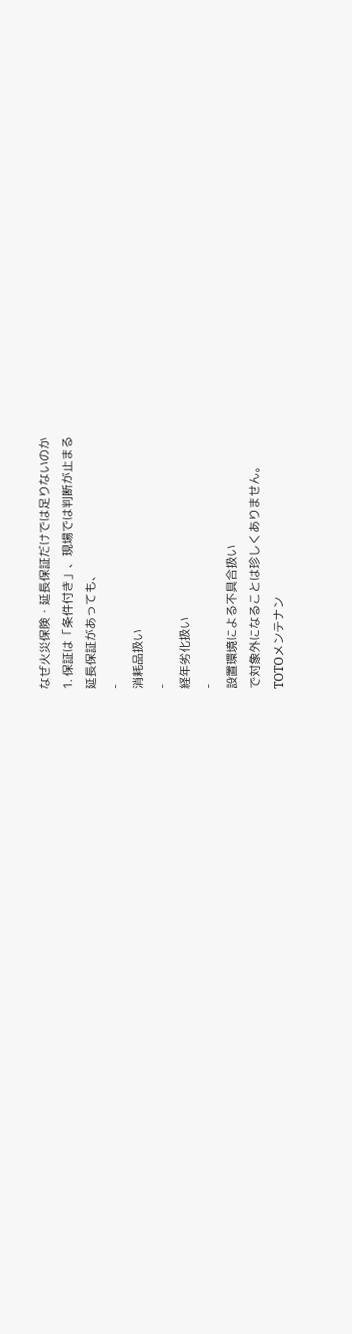なぜ火災保険・延長保証だけでは足りないのか
1. 保証は「条件付き」、現場では判断が止まる
延長保証があっても、
-
消耗品扱い
-
経年劣化扱い
-
設置環境による不具合扱い
で対象外になることは珍しくありません。
TOTOメンテナン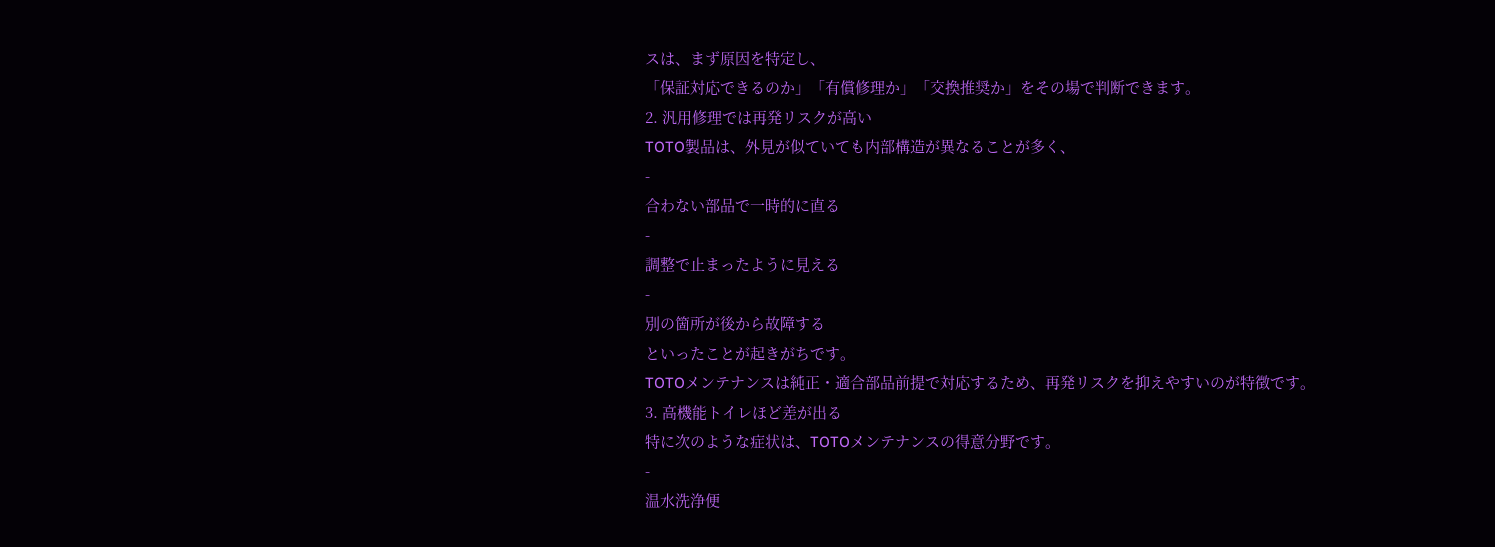スは、まず原因を特定し、
「保証対応できるのか」「有償修理か」「交換推奨か」をその場で判断できます。
2. 汎用修理では再発リスクが高い
TOTO製品は、外見が似ていても内部構造が異なることが多く、
-
合わない部品で一時的に直る
-
調整で止まったように見える
-
別の箇所が後から故障する
といったことが起きがちです。
TOTOメンテナンスは純正・適合部品前提で対応するため、再発リスクを抑えやすいのが特徴です。
3. 高機能トイレほど差が出る
特に次のような症状は、TOTOメンテナンスの得意分野です。
-
温水洗浄便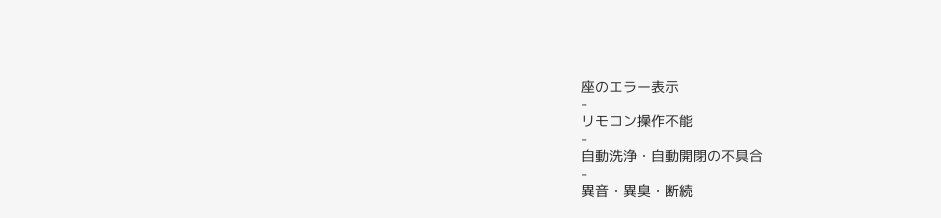座のエラー表示
-
リモコン操作不能
-
自動洗浄・自動開閉の不具合
-
異音・異臭・断続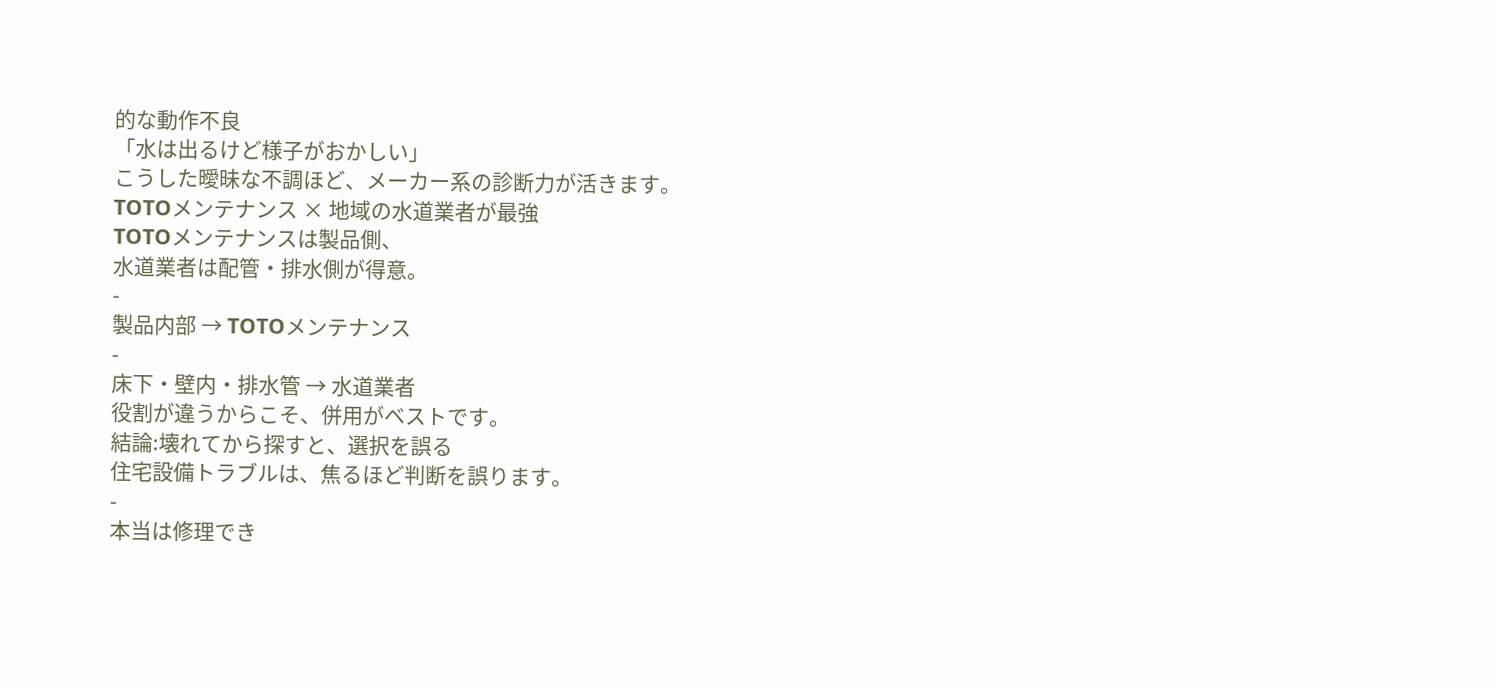的な動作不良
「水は出るけど様子がおかしい」
こうした曖昧な不調ほど、メーカー系の診断力が活きます。
TOTOメンテナンス × 地域の水道業者が最強
TOTOメンテナンスは製品側、
水道業者は配管・排水側が得意。
-
製品内部 → TOTOメンテナンス
-
床下・壁内・排水管 → 水道業者
役割が違うからこそ、併用がベストです。
結論:壊れてから探すと、選択を誤る
住宅設備トラブルは、焦るほど判断を誤ります。
-
本当は修理でき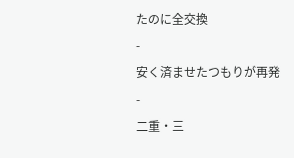たのに全交換
-
安く済ませたつもりが再発
-
二重・三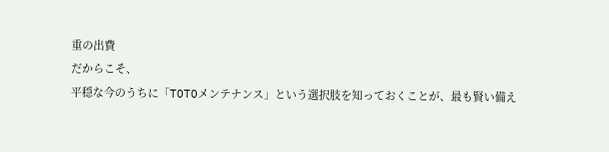重の出費
だからこそ、
平穏な今のうちに「TOTOメンテナンス」という選択肢を知っておくことが、最も賢い備え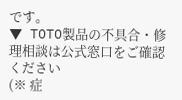です。
▼ TOTO製品の不具合・修理相談は公式窓口をご確認ください
(※ 症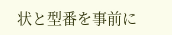状と型番を事前に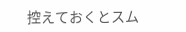控えておくとスム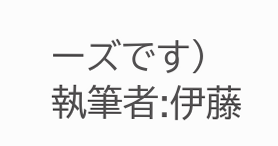ーズです)
執筆者:伊藤